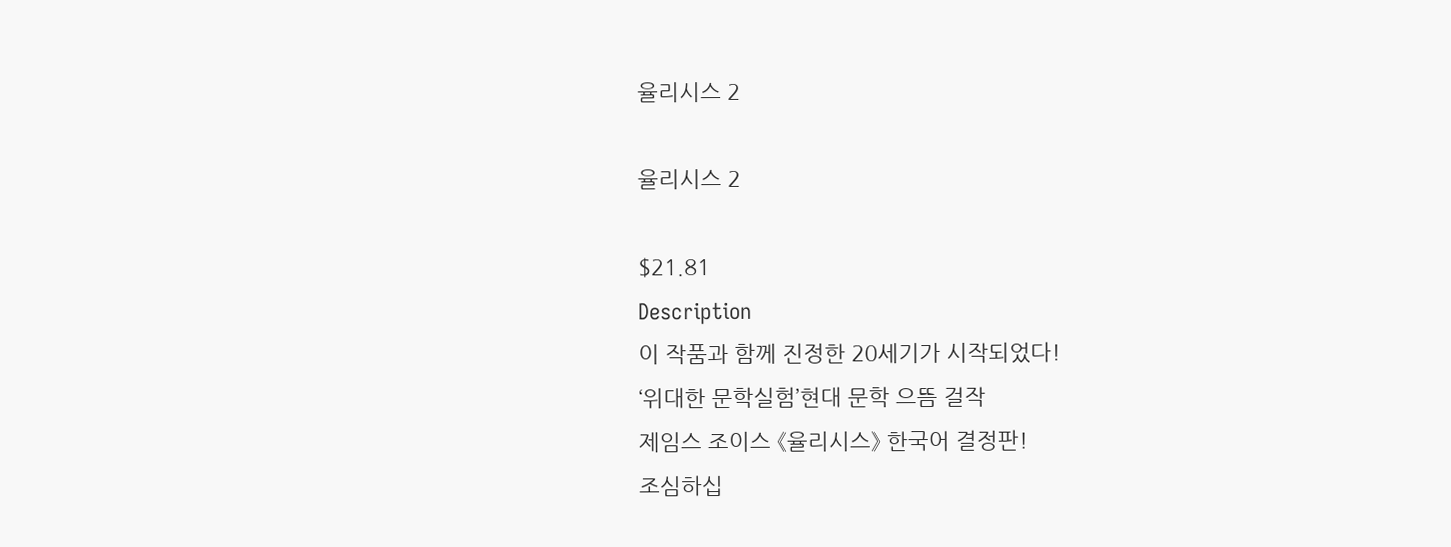율리시스 2

율리시스 2

$21.81
Description
이 작품과 함께 진정한 20세기가 시작되었다!
‘위대한 문학실험’현대 문학 으뜸 걸작
제임스 조이스 《율리시스》 한국어 결정판!
조심하십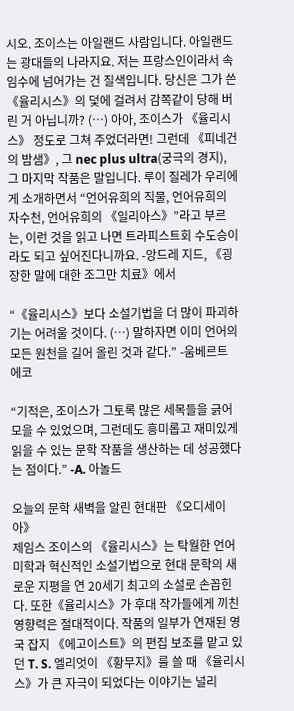시오. 조이스는 아일랜드 사람입니다. 아일랜드는 광대들의 나라지요. 저는 프랑스인이라서 속임수에 넘어가는 건 질색입니다. 당신은 그가 쓴 《율리시스》의 덫에 걸려서 감쪽같이 당해 버린 거 아닙니까? (…) 아아, 조이스가 《율리시스》 정도로 그쳐 주었더라면! 그런데 《피네건의 밤샘》, 그 nec plus ultra(궁극의 경지), 그 마지막 작품은 말입니다. 루이 질레가 우리에게 소개하면서 “언어유희의 직물, 언어유희의 자수천, 언어유희의 《일리아스》”라고 부르는, 이런 것을 읽고 나면 트라피스트회 수도승이라도 되고 싶어진다니까요. -앙드레 지드, 《굉장한 말에 대한 조그만 치료》에서

“《율리시스》보다 소설기법을 더 많이 파괴하기는 어려울 것이다. (…) 말하자면 이미 언어의 모든 원천을 길어 올린 것과 같다.” -움베르트 에코

“기적은, 조이스가 그토록 많은 세목들을 긁어모을 수 있었으며, 그런데도 흥미롭고 재미있게 읽을 수 있는 문학 작품을 생산하는 데 성공했다는 점이다.” -A. 아놀드

오늘의 문학 새벽을 알린 현대판 《오디세이아》
제임스 조이스의 《율리시스》는 탁월한 언어미학과 혁신적인 소설기법으로 현대 문학의 새로운 지평을 연 20세기 최고의 소설로 손꼽힌다. 또한《율리시스》가 후대 작가들에게 끼친 영향력은 절대적이다. 작품의 일부가 연재된 영국 잡지 《에고이스트》의 편집 보조를 맡고 있던 T. S. 엘리엇이 《황무지》를 쓸 때 《율리시스》가 큰 자극이 되었다는 이야기는 널리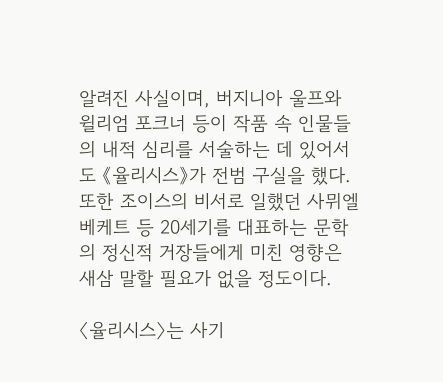알려진 사실이며, 버지니아 울프와 윌리엄 포크너 등이 작품 속 인물들의 내적 심리를 서술하는 데 있어서도 《율리시스》가 전범 구실을 했다. 또한 조이스의 비서로 일했던 사뮈엘 베케트 등 20세기를 대표하는 문학의 정신적 거장들에게 미친 영향은 새삼 말할 필요가 없을 정도이다.

〈율리시스〉는 사기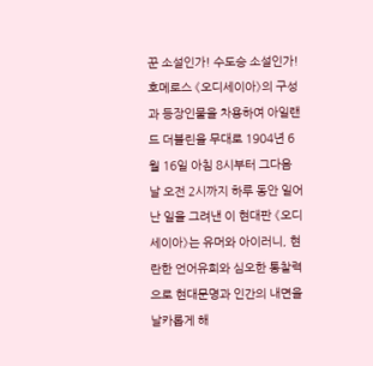꾼 소설인가! 수도승 소설인가!
호메로스 《오디세이아》의 구성과 등장인물을 차용하여 아일랜드 더블린을 무대로 1904년 6월 16일 아침 8시부터 그다음 날 오전 2시까지 하루 동안 일어난 일을 그려낸 이 현대판 《오디세이아》는 유머와 아이러니, 현란한 언어유희와 심오한 통찰력으로 현대문명과 인간의 내면을 날카롭게 해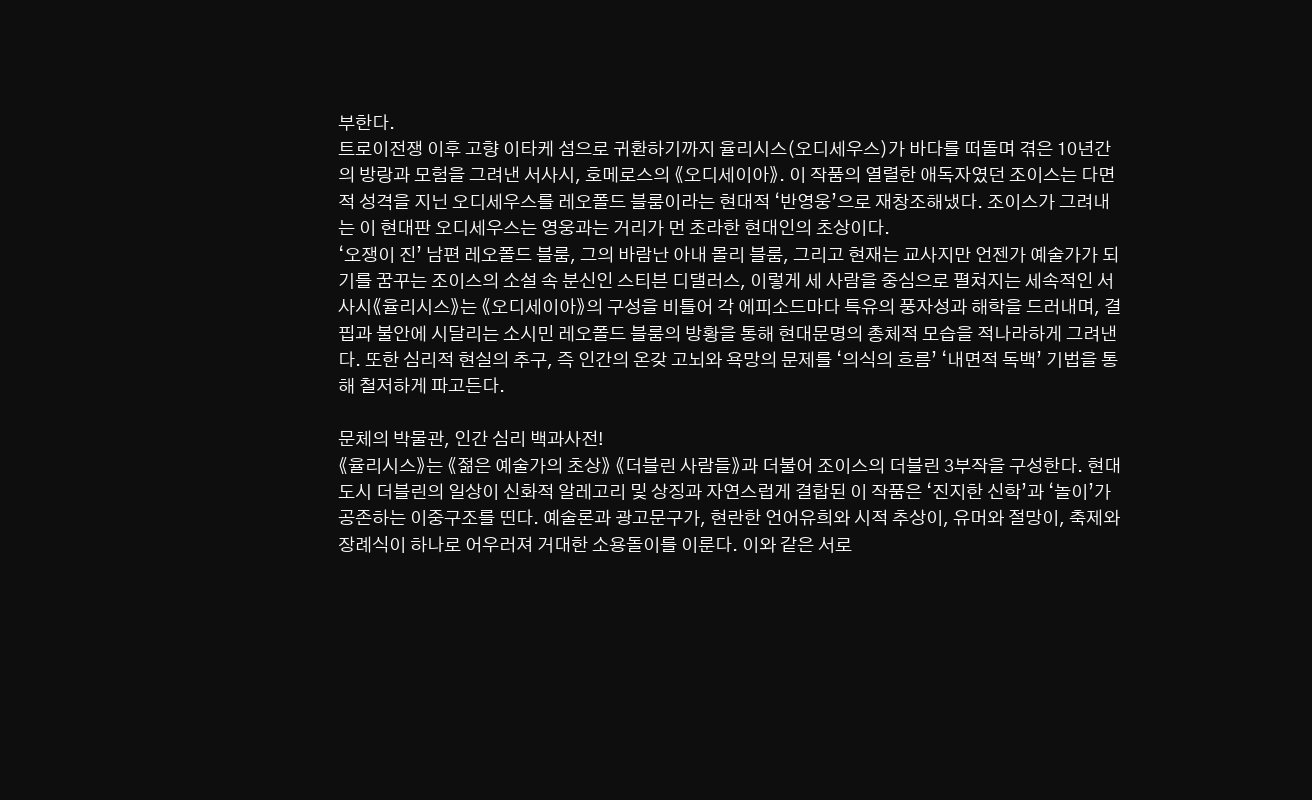부한다.
트로이전쟁 이후 고향 이타케 섬으로 귀환하기까지 율리시스(오디세우스)가 바다를 떠돌며 겪은 10년간의 방랑과 모험을 그려낸 서사시, 호메로스의 《오디세이아》. 이 작품의 열렬한 애독자였던 조이스는 다면적 성격을 지닌 오디세우스를 레오폴드 블룸이라는 현대적 ‘반영웅’으로 재창조해냈다. 조이스가 그려내는 이 현대판 오디세우스는 영웅과는 거리가 먼 초라한 현대인의 초상이다.
‘오쟁이 진’ 남편 레오폴드 블룸, 그의 바람난 아내 몰리 블룸, 그리고 현재는 교사지만 언젠가 예술가가 되기를 꿈꾸는 조이스의 소설 속 분신인 스티븐 디댈러스, 이렇게 세 사람을 중심으로 펼쳐지는 세속적인 서사시《율리시스》는 《오디세이아》의 구성을 비틀어 각 에피소드마다 특유의 풍자성과 해학을 드러내며, 결핍과 불안에 시달리는 소시민 레오폴드 블룸의 방황을 통해 현대문명의 총체적 모습을 적나라하게 그려낸다. 또한 심리적 현실의 추구, 즉 인간의 온갖 고뇌와 욕망의 문제를 ‘의식의 흐름’ ‘내면적 독백’ 기법을 통해 철저하게 파고든다.

문체의 박물관, 인간 심리 백과사전!
《율리시스》는 《젊은 예술가의 초상》 《더블린 사람들》과 더불어 조이스의 더블린 3부작을 구성한다. 현대 도시 더블린의 일상이 신화적 알레고리 및 상징과 자연스럽게 결합된 이 작품은 ‘진지한 신학’과 ‘놀이’가 공존하는 이중구조를 띤다. 예술론과 광고문구가, 현란한 언어유희와 시적 추상이, 유머와 절망이, 축제와 장례식이 하나로 어우러져 거대한 소용돌이를 이룬다. 이와 같은 서로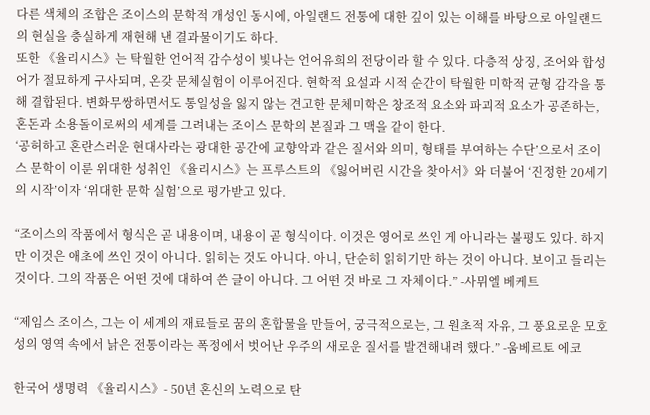다른 색체의 조합은 조이스의 문학적 개성인 동시에, 아일랜드 전통에 대한 깊이 있는 이해를 바탕으로 아일랜드의 현실을 충실하게 재현해 낸 결과물이기도 하다.
또한 《율리시스》는 탁월한 언어적 감수성이 빛나는 언어유희의 전당이라 할 수 있다. 다층적 상징, 조어와 합성어가 절묘하게 구사되며, 온갖 문체실험이 이루어진다. 현학적 요설과 시적 순간이 탁월한 미학적 균형 감각을 통해 결합된다. 변화무쌍하면서도 통일성을 잃지 않는 견고한 문체미학은 창조적 요소와 파괴적 요소가 공존하는, 혼돈과 소용돌이로써의 세계를 그려내는 조이스 문학의 본질과 그 맥을 같이 한다.
‘공허하고 혼란스러운 현대사라는 광대한 공간에 교향악과 같은 질서와 의미, 형태를 부여하는 수단’으로서 조이스 문학이 이룬 위대한 성취인 《율리시스》는 프루스트의 《잃어버린 시간을 찾아서》와 더불어 ‘진정한 20세기의 시작’이자 ‘위대한 문학 실험’으로 평가받고 있다.

“조이스의 작품에서 형식은 곧 내용이며, 내용이 곧 형식이다. 이것은 영어로 쓰인 게 아니라는 불평도 있다. 하지만 이것은 애초에 쓰인 것이 아니다. 읽히는 것도 아니다. 아니, 단순히 읽히기만 하는 것이 아니다. 보이고 들리는 것이다. 그의 작품은 어떤 것에 대하여 쓴 글이 아니다. 그 어떤 것 바로 그 자체이다.” -사뮈엘 베케트

“제임스 조이스, 그는 이 세계의 재료들로 꿈의 혼합물을 만들어, 궁극적으로는, 그 원초적 자유, 그 풍요로운 모호성의 영역 속에서 낡은 전통이라는 폭정에서 벗어난 우주의 새로운 질서를 발견해내려 했다.” -움베르토 에코

한국어 생명력 《율리시스》- 50년 혼신의 노력으로 탄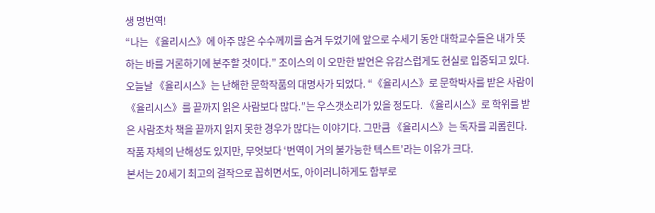생 명번역!
“나는 《율리시스》에 아주 많은 수수께끼를 숨겨 두었기에 앞으로 수세기 동안 대학교수들은 내가 뜻하는 바를 거론하기에 분주할 것이다.” 조이스의 이 오만한 발언은 유감스럽게도 현실로 입증되고 있다. 오늘날 《율리시스》는 난해한 문학작품의 대명사가 되었다. “《율리시스》로 문학박사를 받은 사람이 《율리시스》를 끝까지 읽은 사람보다 많다.”는 우스갯소리가 있을 정도다. 《율리시스》로 학위를 받은 사람조차 책을 끝까지 읽지 못한 경우가 많다는 이야기다. 그만큼 《율리시스》는 독자를 괴롭힌다. 작품 자체의 난해성도 있지만, 무엇보다 ‘번역이 거의 불가능한 텍스트’라는 이유가 크다.
본서는 20세기 최고의 걸작으로 꼽히면서도, 아이러니하게도 함부로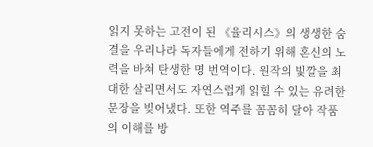읽지 못하는 고전이 된 《율리시스》의 생생한 숨결을 우리나라 독자들에게 전하기 위해 혼신의 노력을 바쳐 탄생한 명 번역이다. 원작의 빛깔을 최대한 살리면서도 자연스럽게 읽힐 수 있는 유려한 문장을 빚어냈다. 또한 역주를 꼼꼼히 달아 작품의 이해를 방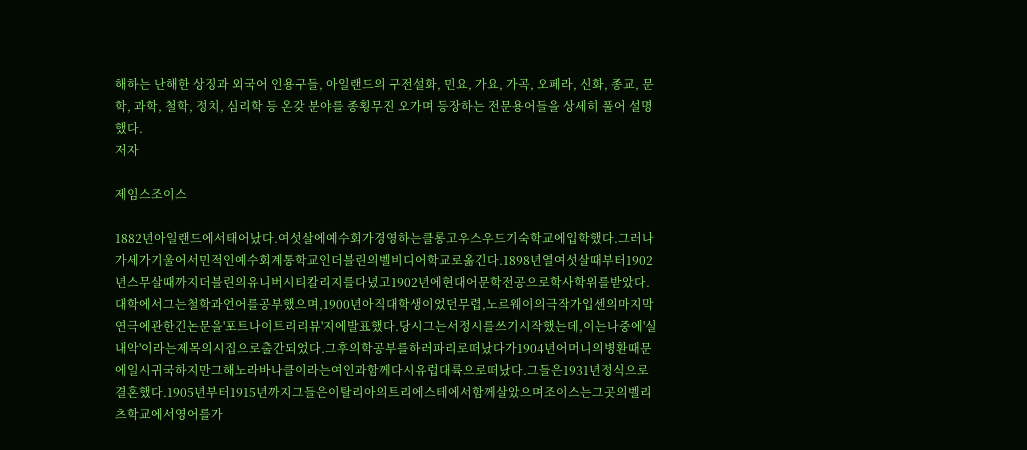해하는 난해한 상징과 외국어 인용구들, 아일랜드의 구전설화, 민요, 가요, 가곡, 오페라, 신화, 종교, 문학, 과학, 철학, 정치, 심리학 등 온갖 분야를 종횡무진 오가며 등장하는 전문용어들을 상세히 풀어 설명했다.
저자

제임스조이스

1882년아일랜드에서태어났다.여섯살에예수회가경영하는클롱고우스우드기숙학교에입학했다.그러나가세가기울어서민적인예수회계통학교인더블린의벨비디어학교로옮긴다.1898년열여섯살때부터1902년스무살때까지더블린의유니버시티칼리지를다녔고1902년에현대어문학전공으로학사학위를받았다.대학에서그는철학과언어를공부했으며,1900년아직대학생이었던무렵,노르웨이의극작가입센의마지막연극에관한긴논문을'포트나이트리리뷰'지에발표했다.당시그는서정시를쓰기시작했는데,이는나중에'실내악'이라는제목의시집으로출간되었다.그후의학공부를하러파리로떠났다가1904년어머니의병환때문에일시귀국하지만그해노라바나클이라는여인과함께다시유럽대륙으로떠났다.그들은1931년정식으로결혼했다.1905년부터1915년까지그들은이탈리아의트리에스테에서함께살았으며조이스는그곳의벨리츠학교에서영어를가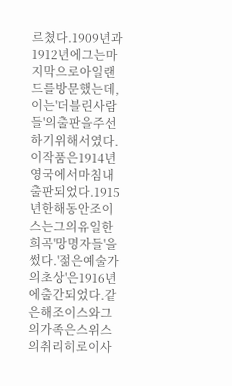르쳤다.1909년과1912년에그는마지막으로아일랜드를방문했는데,이는'더블린사람들'의출판을주선하기위해서였다.이작품은1914년영국에서마침내출판되었다.1915년한해동안조이스는그의유일한희곡'망명자들'을썼다.'젊은예술가의초상'은1916년에출간되었다.같은해조이스와그의가족은스위스의취리히로이사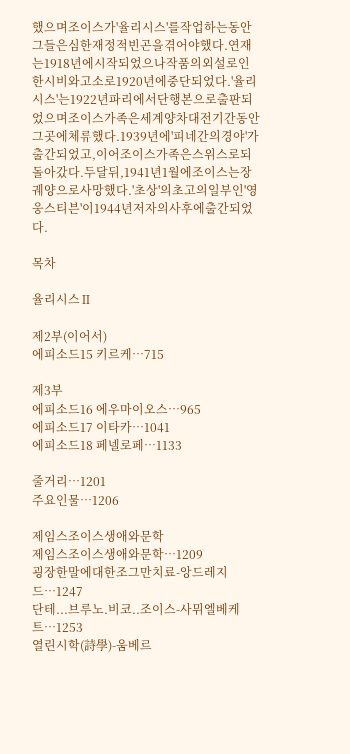했으며조이스가'율리시스'를작업하는동안그들은심한재정적빈곤을겪어야했다.연재는1918년에시작되었으나작품의외설로인한시비와고소로1920년에중단되었다.'율리시스'는1922년파리에서단행본으로출판되었으며조이스가족은세계양차대전기간동안그곳에체류했다.1939년에'피네간의경야'가출간되었고,이어조이스가족은스위스로되돌아갔다.두달뒤,1941년1월에조이스는장궤양으로사망했다.'초상'의초고의일부인'영웅스티븐'이1944년저자의사후에출간되었다.

목차

율리시스Ⅱ

제2부(이어서)
에피소드15 키르케…715

제3부
에피소드16 에우마이오스…965
에피소드17 이타카…1041
에피소드18 페넬로페…1133

줄거리…1201
주요인물…1206

제임스조이스생애와문학
제임스조이스생애와문학…1209
굉장한말에대한조그만치료-앙드레지드…1247
단테...브루노.비코..조이스-사뮈엘베케트…1253
열린시학(詩學)-움베르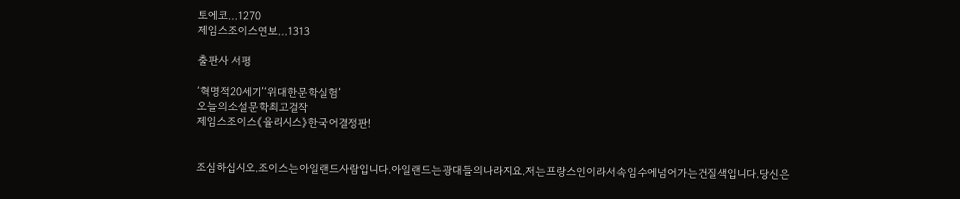토에코…1270
제임스조이스연보…1313

출판사 서평

‘혁명적20세기’‘위대한문학실험’
오늘의소설문학최고걸작
제임스조이스《율리시스》한국어결정판!


조심하십시오.조이스는아일랜드사람입니다.아일랜드는광대들의나라지요.저는프랑스인이라서속임수에넘어가는건질색입니다.당신은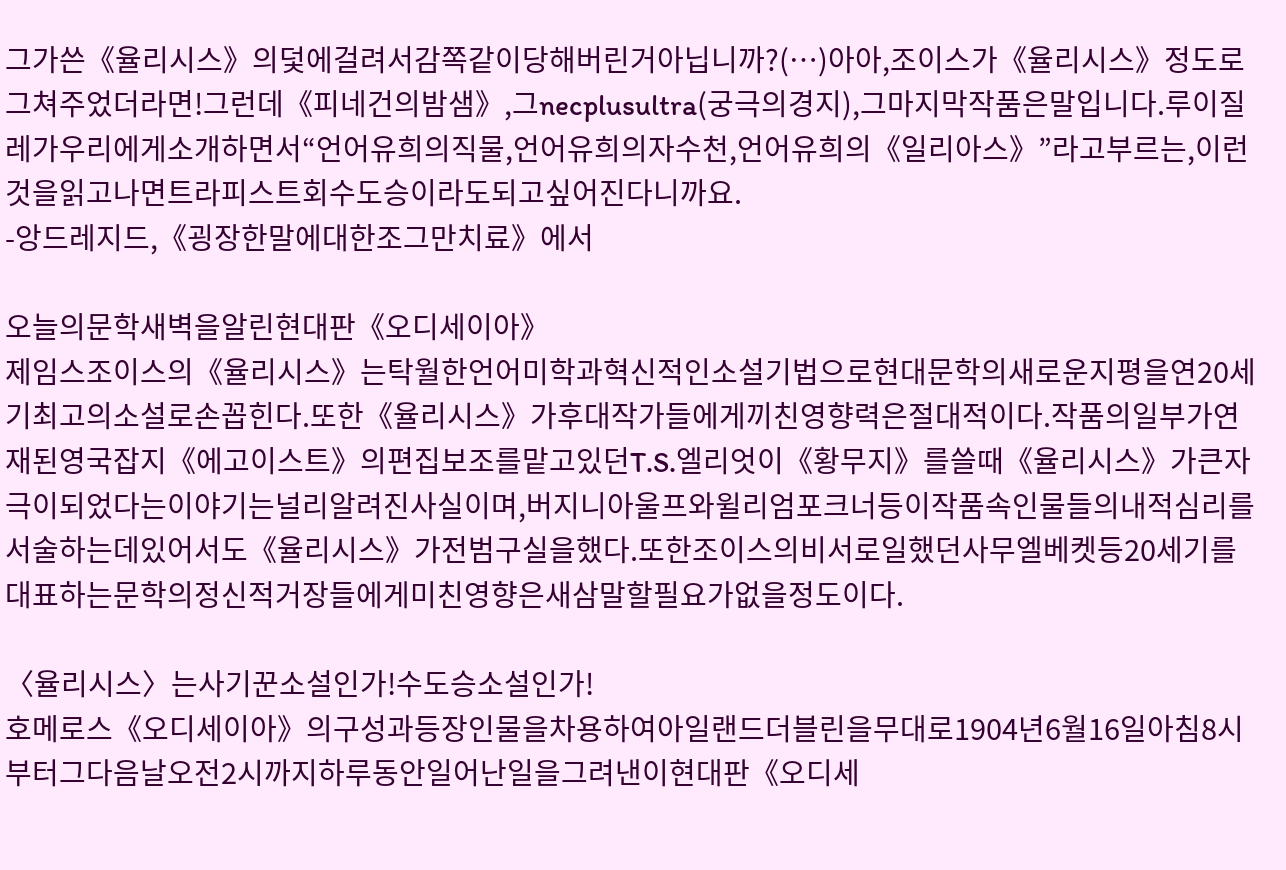그가쓴《율리시스》의덫에걸려서감쪽같이당해버린거아닙니까?(…)아아,조이스가《율리시스》정도로그쳐주었더라면!그런데《피네건의밤샘》,그necplusultra(궁극의경지),그마지막작품은말입니다.루이질레가우리에게소개하면서“언어유희의직물,언어유희의자수천,언어유희의《일리아스》”라고부르는,이런것을읽고나면트라피스트회수도승이라도되고싶어진다니까요.
-앙드레지드,《굉장한말에대한조그만치료》에서

오늘의문학새벽을알린현대판《오디세이아》
제임스조이스의《율리시스》는탁월한언어미학과혁신적인소설기법으로현대문학의새로운지평을연20세기최고의소설로손꼽힌다.또한《율리시스》가후대작가들에게끼친영향력은절대적이다.작품의일부가연재된영국잡지《에고이스트》의편집보조를맡고있던T.S.엘리엇이《황무지》를쓸때《율리시스》가큰자극이되었다는이야기는널리알려진사실이며,버지니아울프와윌리엄포크너등이작품속인물들의내적심리를서술하는데있어서도《율리시스》가전범구실을했다.또한조이스의비서로일했던사무엘베켓등20세기를대표하는문학의정신적거장들에게미친영향은새삼말할필요가없을정도이다.

〈율리시스〉는사기꾼소설인가!수도승소설인가!
호메로스《오디세이아》의구성과등장인물을차용하여아일랜드더블린을무대로1904년6월16일아침8시부터그다음날오전2시까지하루동안일어난일을그려낸이현대판《오디세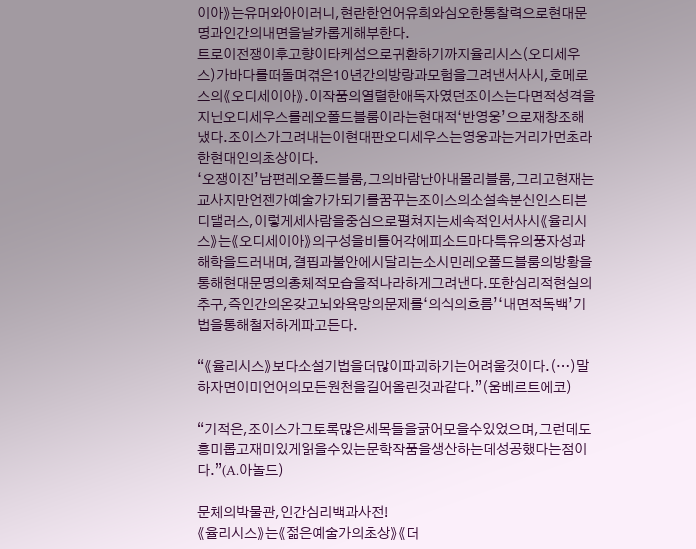이아》는유머와아이러니,현란한언어유희와심오한통찰력으로현대문명과인간의내면을날카롭게해부한다.
트로이전쟁이후고향이타케섬으로귀환하기까지율리시스(오디세우스)가바다를떠돌며겪은10년간의방랑과모험을그려낸서사시,호메로스의《오디세이아》.이작품의열렬한애독자였던조이스는다면적성격을지닌오디세우스를레오폴드블룸이라는현대적‘반영웅’으로재창조해냈다.조이스가그려내는이현대판오디세우스는영웅과는거리가먼초라한현대인의초상이다.
‘오쟁이진’남편레오폴드블룸,그의바람난아내몰리블룸,그리고현재는교사지만언젠가예술가가되기를꿈꾸는조이스의소설속분신인스티븐디댈러스,이렇게세사람을중심으로펼쳐지는세속적인서사시《율리시스》는《오디세이아》의구성을비틀어각에피소드마다특유의풍자성과해학을드러내며,결핍과불안에시달리는소시민레오폴드블룸의방황을통해현대문명의총체적모습을적나라하게그려낸다.또한심리적현실의추구,즉인간의온갖고뇌와욕망의문제를‘의식의흐름’‘내면적독백’기법을통해철저하게파고든다.

“《율리시스》보다소설기법을더많이파괴하기는어려울것이다.(…)말하자면이미언어의모든원천을길어올린것과같다.”(움베르트에코)

“기적은,조이스가그토록많은세목들을긁어모을수있었으며,그런데도흥미롭고재미있게읽을수있는문학작품을생산하는데성공했다는점이다.”(A.아놀드)

문체의박물관,인간심리백과사전!
《율리시스》는《젊은예술가의초상》《더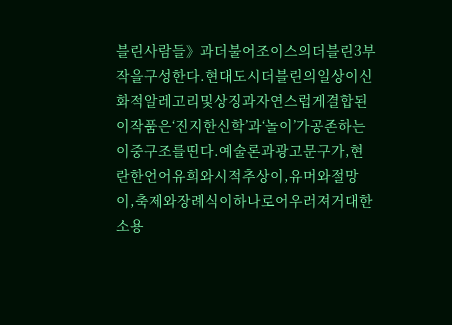블린사람들》과더불어조이스의더블린3부작을구성한다.현대도시더블린의일상이신화적알레고리및상징과자연스럽게결합된이작품은‘진지한신학’과‘놀이’가공존하는이중구조를띤다.예술론과광고문구가,현란한언어유희와시적추상이,유머와절망이,축제와장례식이하나로어우러져거대한소용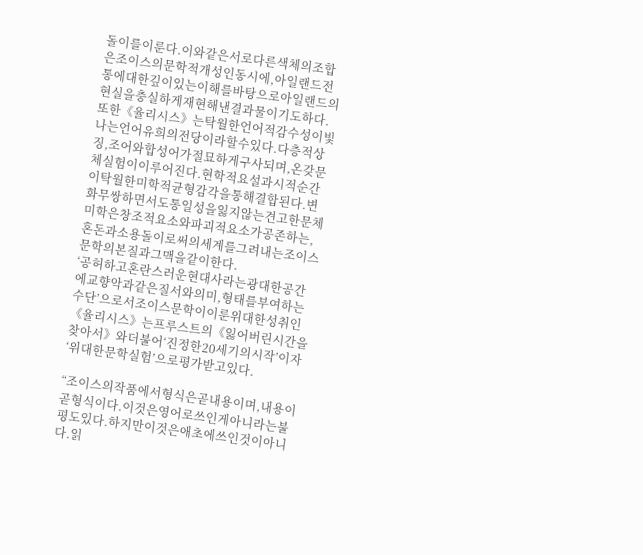돌이를이룬다.이와같은서로다른색체의조합은조이스의문학적개성인동시에,아일랜드전통에대한깊이있는이해를바탕으로아일랜드의현실을충실하게재현해낸결과물이기도하다.
또한《율리시스》는탁월한언어적감수성이빛나는언어유희의전당이라할수있다.다층적상징,조어와합성어가절묘하게구사되며,온갖문체실험이이루어진다.현학적요설과시적순간이탁월한미학적균형감각을통해결합된다.변화무쌍하면서도통일성을잃지않는견고한문체미학은창조적요소와파괴적요소가공존하는,혼돈과소용돌이로써의세계를그려내는조이스문학의본질과그맥을같이한다.
‘공허하고혼란스러운현대사라는광대한공간에교향악과같은질서와의미,형태를부여하는수단’으로서조이스문학이이룬위대한성취인《율리시스》는프루스트의《잃어버린시간을찾아서》와더불어‘진정한20세기의시작’이자‘위대한문학실험’으로평가받고있다.

“조이스의작품에서형식은곧내용이며,내용이곧형식이다.이것은영어로쓰인게아니라는불평도있다.하지만이것은애초에쓰인것이아니다.읽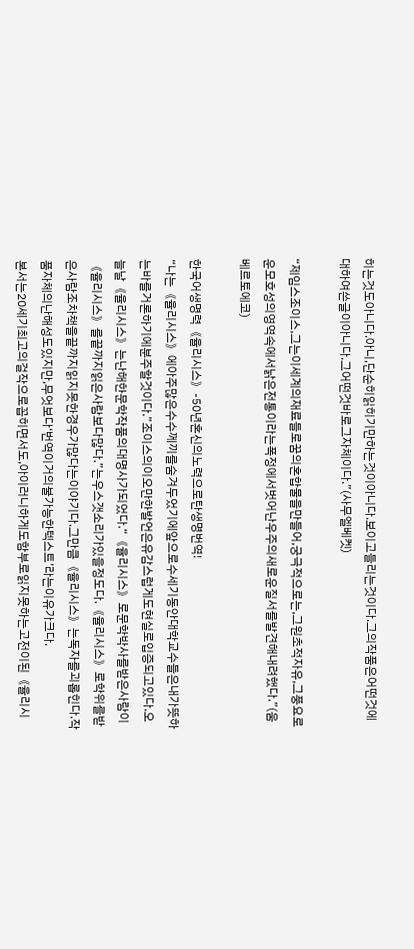히는것도아니다.아니,단순히읽히기만하는것이아니다.보이고들리는것이다.그의작품은어떤것에대하여쓴글이아니다.그어떤것바로그자체이다.”(사무엘베켓)

“제임스조이스,그는이세계의재료들로꿈의혼합물을만들어,궁극적으로는,그원초적자유,그풍요로운모호성의영역속에서낡은전통이라는폭정에서벗어난우주의새로운질서를발견해내려했다.”(움베르토에코)

한국어생명력《율리시스》-50년혼신의노력으로탄생명번역!
“나는《율리시스》에아주많은수수께끼를숨겨두었기에앞으로수세기동안대학교수들은내가뜻하는바를거론하기에분주할것이다.”조이스의이오만한발언은유감스럽게도현실로입증되고있다.오늘날《율리시스》는난해한문학작품의대명사가되었다.“《율리시스》로문학박사를받은사람이《율리시스》를끝까지읽은사람보다많다.”는우스갯소리가있을정도다.《율리시스》로학위를받은사람조차책을끝까지읽지못한경우가많다는이야기다.그만큼《율리시스》는독자를괴롭힌다.작품자체의난해성도있지만,무엇보다‘번역이거의불가능한텍스트’라는이유가크다.
본서는20세기최고의걸작으로꼽히면서도,아이러니하게도함부로읽지못하는고전이된《율리시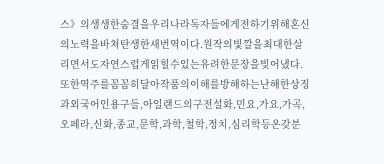스》의생생한숨결을우리나라독자들에게전하기위해혼신의노력을바쳐탄생한새번역이다.원작의빛깔을최대한살리면서도자연스럽게읽힐수있는유려한문장을빚어냈다.또한역주를꼼꼼히달아작품의이해를방해하는난해한상징과외국어인용구들,아일랜드의구전설화,민요,가요,가곡,오페라,신화,종교,문학,과학,철학,정치,심리학등온갖분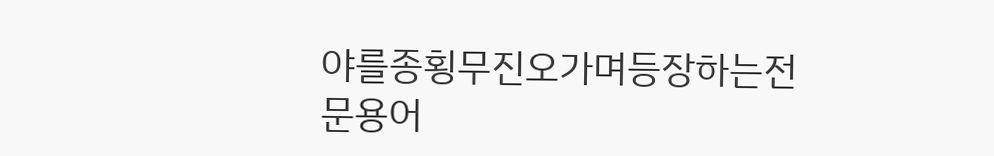야를종횡무진오가며등장하는전문용어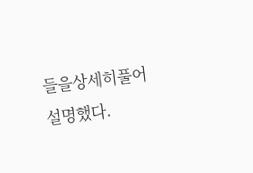들을상세히풀어설명했다.